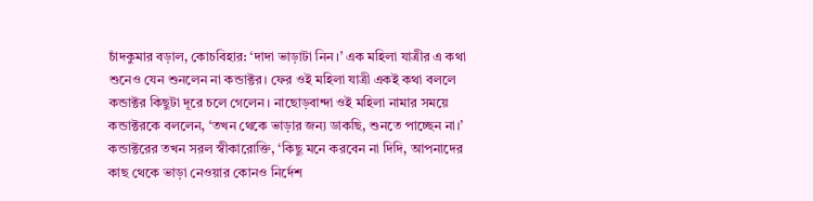চাঁদকুমার বড়াল, কোচবিহার: ‘দাদা ভাড়াটা নিন।’ এক মহিলা যাত্রীর এ কথা শুনেও যেন শুনলেন না কন্ডাক্টর। ফের ওই মহিলা যাত্রী একই কথা বললে কন্ডাক্টর কিছুটা দূরে চলে গেলেন। নাছোড়বান্দা ওই মহিলা নামার সময়ে কন্ডাক্টরকে বললেন, ‘তখন থেকে ভাড়ার জন্য ডাকছি, শুনতে পাচ্ছেন না।’ কন্ডাক্টরের তখন সরল স্বীকারোক্তি, ‘কিছু মনে করবেন না দিদি, আপনাদের কাছ থেকে ভাড়া নেওয়ার কোনও নির্দেশ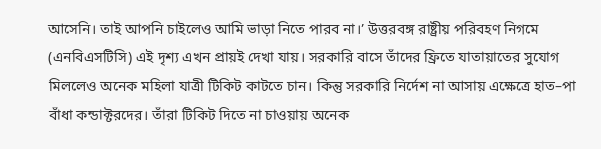আসেনি। তাই আপনি চাইলেও আমি ভাড়া নিতে পারব না।’ উত্তরবঙ্গ রাষ্ট্রীয় পরিবহণ নিগমে (এনবিএসটিসি) এই দৃশ্য এখন প্রায়ই দেখা যায়। সরকারি বাসে তাঁদের ফ্রিতে যাতায়াতের সুযোগ মিললেও অনেক মহিলা যাত্রী টিকিট কাটতে চান। কিন্তু সরকারি নির্দেশ না আসায় এক্ষেত্রে হাত–পা বাঁধা কন্ডাক্টরদের। তাঁরা টিকিট দিতে না চাওয়ায় অনেক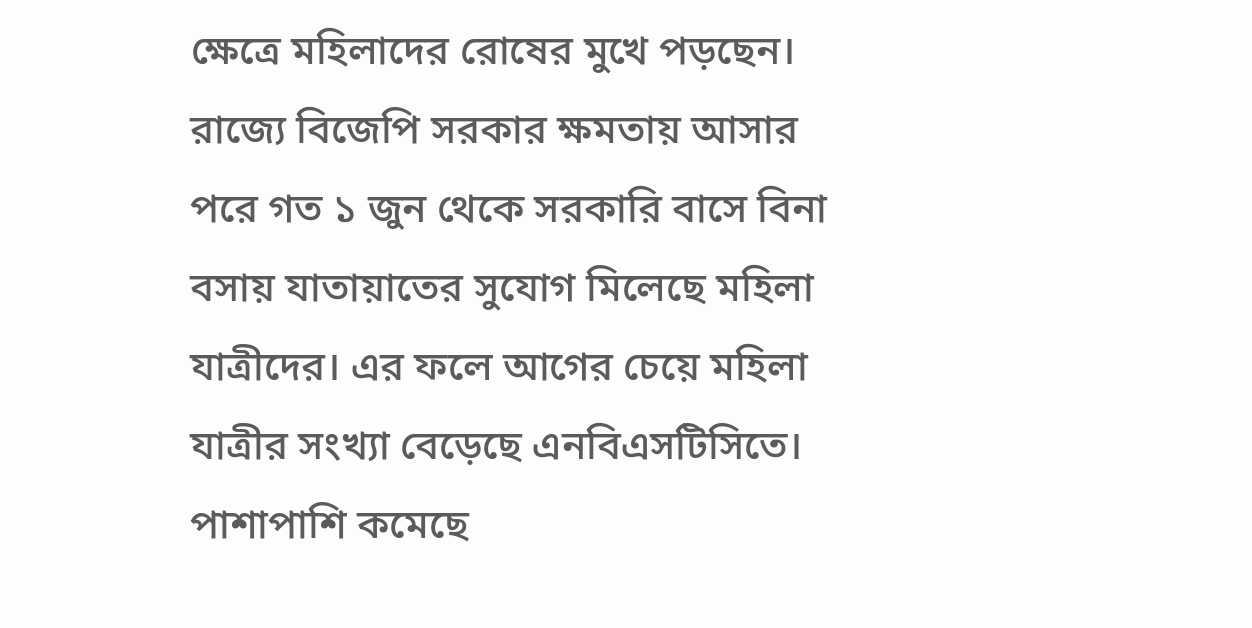ক্ষেত্রে মহিলাদের রোষের মুখে পড়ছেন।
রাজ্যে বিজেপি সরকার ক্ষমতায় আসার পরে গত ১ জুন থেকে সরকারি বাসে বিনা বসায় যাতায়াতের সুযোগ মিলেছে মহিলা যাত্রীদের। এর ফলে আগের চেয়ে মহিলা যাত্রীর সংখ্যা বেড়েছে এনবিএসটিসিতে। পাশাপাশি কমেছে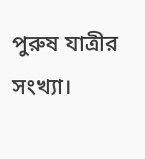পুরুষ যাত্রীর সংখ্যা।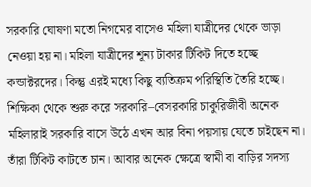সরকারি ঘোষণা মতো নিগমের বাসেও মহিলা যাত্রীদের থেকে ভাড়া নেওয়া হয় না। মহিলা যাত্রীদের শূন্য টাকার টিকিট দিতে হচ্ছে কন্ডাক্টরদের। কিন্তু এরই মধ্যে কিছু ব্যতিক্রম পরিস্থিতি তৈরি হচ্ছে। শিক্ষিকা থেকে শুরু করে সরকারি–বেসরকারি চাকুরিজীবী অনেক মহিলারাই সরকারি বাসে উঠে এখন আর বিনা পয়সায় যেতে চাইছেন না। তাঁরা টিকিট কাটতে চান। আবার অনেক ক্ষেত্রে স্বামী বা বাড়ির সদস্য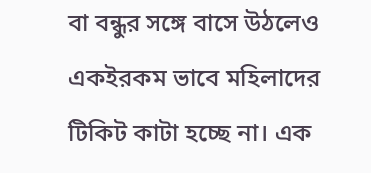বা বন্ধুর সঙ্গে বাসে উঠলেও একইরকম ভাবে মহিলাদের টিকিট কাটা হচ্ছে না। এক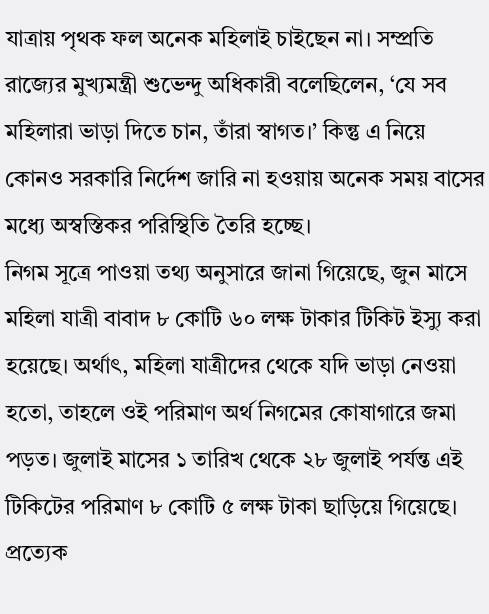যাত্রায় পৃথক ফল অনেক মহিলাই চাইছেন না। সম্প্রতি রাজ্যের মুখ্যমন্ত্রী শুভেন্দু অধিকারী বলেছিলেন, ‘যে সব মহিলারা ভাড়া দিতে চান, তাঁরা স্বাগত।’ কিন্তু এ নিয়ে কোনও সরকারি নির্দেশ জারি না হওয়ায় অনেক সময় বাসের মধ্যে অস্বস্তিকর পরিস্থিতি তৈরি হচ্ছে।
নিগম সূত্রে পাওয়া তথ্য অনুসারে জানা গিয়েছে, জুন মাসে মহিলা যাত্রী বাবাদ ৮ কোটি ৬০ লক্ষ টাকার টিকিট ইস্যু করা হয়েছে। অর্থাৎ, মহিলা যাত্রীদের থেকে যদি ভাড়া নেওয়া হতো, তাহলে ওই পরিমাণ অর্থ নিগমের কোষাগারে জমা পড়ত। জুলাই মাসের ১ তারিখ থেকে ২৮ জুলাই পর্যন্ত এই টিকিটের পরিমাণ ৮ কোটি ৫ লক্ষ টাকা ছাড়িয়ে গিয়েছে। প্রত্যেক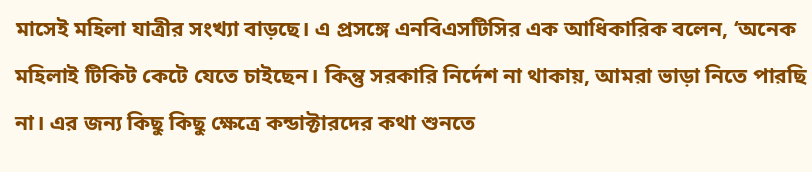মাসেই মহিলা যাত্রীর সংখ্যা বাড়ছে। এ প্রসঙ্গে এনবিএসটিসির এক আধিকারিক বলেন, ‘অনেক মহিলাই টিকিট কেটে যেতে চাইছেন। কিন্তু সরকারি নির্দেশ না থাকায়, আমরা ভাড়া নিতে পারছি না। এর জন্য কিছু কিছু ক্ষেত্রে কন্ডাক্টারদের কথা শুনতে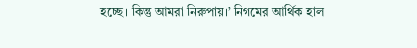হচ্ছে। কিন্তু আমরা নিরুপায়।’ নিগমের আর্থিক হাল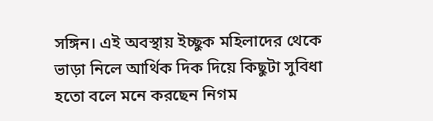সঙ্গিন। এই অবস্থায় ইচ্ছুক মহিলাদের থেকে ভাড়া নিলে আর্থিক দিক দিয়ে কিছুটা সুবিধা হতো বলে মনে করছেন নিগম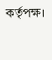কর্তৃপক্ষ।